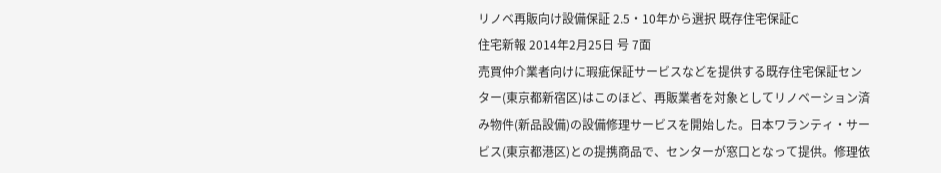リノベ再販向け設備保証 2.5・10年から選択 既存住宅保証C
住宅新報 2014年2月25日 号 7面
売買仲介業者向けに瑕疵保証サービスなどを提供する既存住宅保証センター(東京都新宿区)はこのほど、再販業者を対象としてリノベーション済み物件(新品設備)の設備修理サービスを開始した。日本ワランティ・サービス(東京都港区)との提携商品で、センターが窓口となって提供。修理依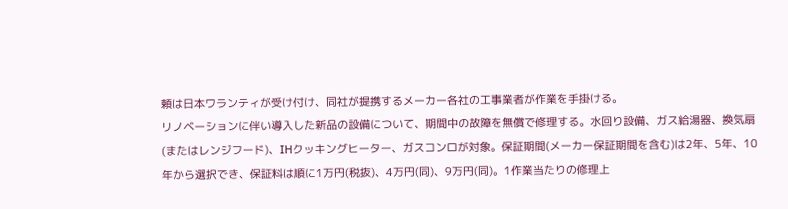頼は日本ワランティが受け付け、同社が提携するメーカー各社の工事業者が作業を手掛ける。
リノベーションに伴い導入した新品の設備について、期間中の故障を無償で修理する。水回り設備、ガス給湯器、換気扇(またはレンジフード)、IHクッキングヒーター、ガスコンロが対象。保証期間(メーカー保証期間を含む)は2年、5年、10年から選択でき、保証料は順に1万円(税抜)、4万円(同)、9万円(同)。1作業当たりの修理上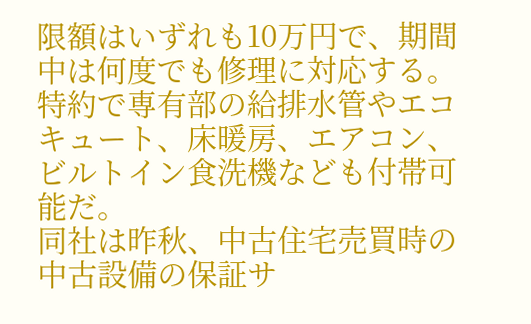限額はいずれも10万円で、期間中は何度でも修理に対応する。特約で専有部の給排水管やエコキュート、床暖房、エアコン、ビルトイン食洗機なども付帯可能だ。
同社は昨秋、中古住宅売買時の中古設備の保証サ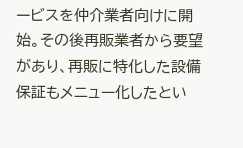ービスを仲介業者向けに開始。その後再販業者から要望があり、再販に特化した設備保証もメニュー化したとい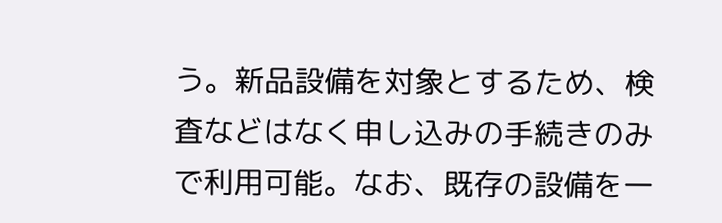う。新品設備を対象とするため、検査などはなく申し込みの手続きのみで利用可能。なお、既存の設備を一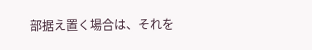部据え置く場合は、それを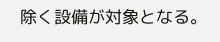除く設備が対象となる。